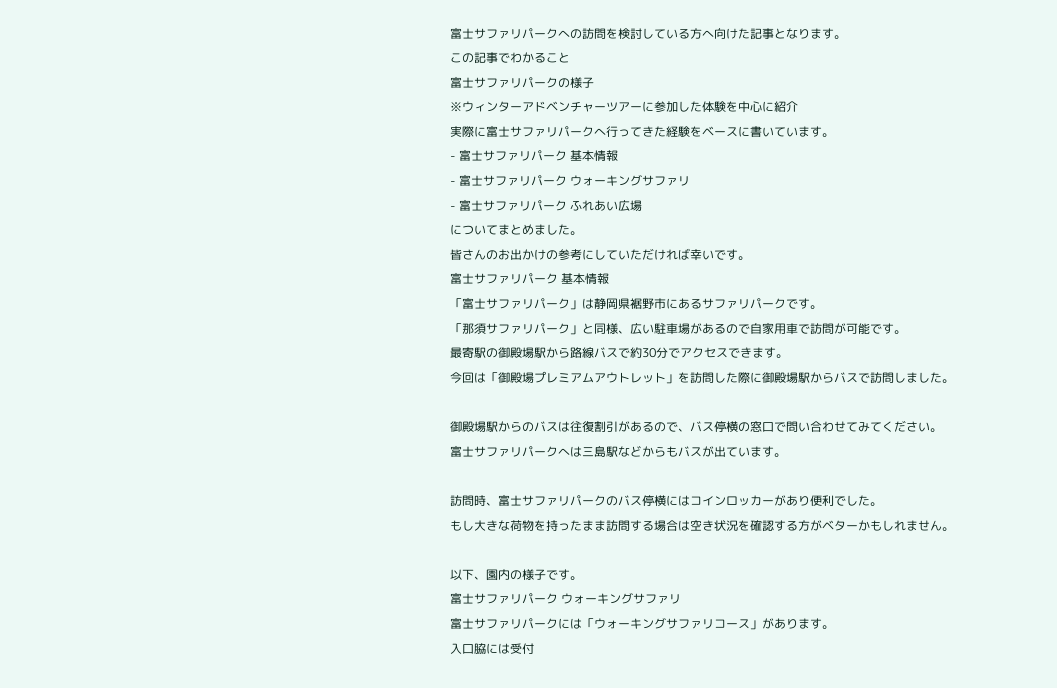富士サファリパークへの訪問を検討している方へ向けた記事となります。
この記事でわかること
富士サファリパークの様子
※ウィンターアドベンチャーツアーに参加した体験を中心に紹介
実際に富士サファリパークへ行ってきた経験をベースに書いています。
- 富士サファリパーク 基本情報
- 富士サファリパーク ウォーキングサファリ
- 富士サファリパーク ふれあい広場
についてまとめました。
皆さんのお出かけの参考にしていただければ幸いです。
富士サファリパーク 基本情報
「富士サファリパーク」は静岡県裾野市にあるサファリパークです。
「那須サファリパーク」と同様、広い駐車場があるので自家用車で訪問が可能です。
最寄駅の御殿場駅から路線バスで約30分でアクセスできます。
今回は「御殿場プレミアムアウトレット」を訪問した際に御殿場駅からバスで訪問しました。

御殿場駅からのバスは往復割引があるので、バス停横の窓口で問い合わせてみてください。
富士サファリパークへは三島駅などからもバスが出ています。

訪問時、富士サファリパークのバス停横にはコインロッカーがあり便利でした。
もし大きな荷物を持ったまま訪問する場合は空き状況を確認する方がベターかもしれません。

以下、園内の様子です。
富士サファリパーク ウォーキングサファリ
富士サファリパークには「ウォーキングサファリコース」があります。
入口脇には受付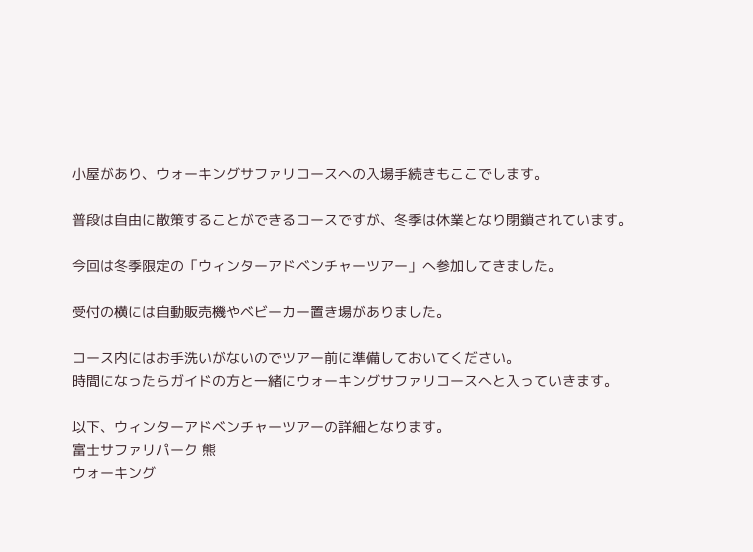小屋があり、ウォーキングサファリコースへの入場手続きもここでします。

普段は自由に散策することができるコースですが、冬季は休業となり閉鎖されています。

今回は冬季限定の「ウィンターアドベンチャーツアー」へ参加してきました。

受付の横には自動販売機やベビーカー置き場がありました。

コース内にはお手洗いがないのでツアー前に準備しておいてください。
時間になったらガイドの方と一緒にウォーキングサファリコースへと入っていきます。

以下、ウィンターアドベンチャーツアーの詳細となります。
富士サファリパーク 熊
ウォーキング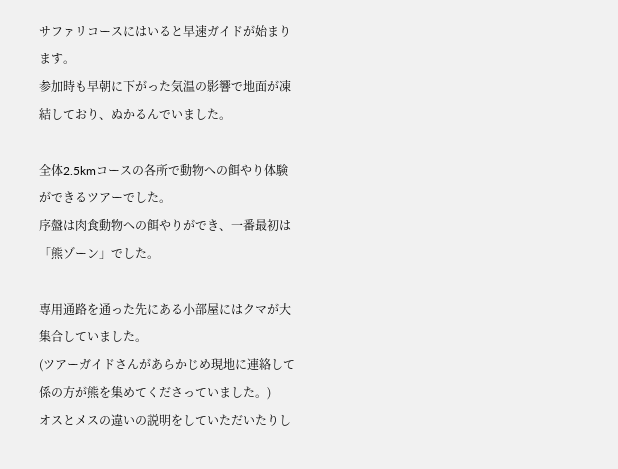サファリコースにはいると早速ガイドが始まります。
参加時も早朝に下がった気温の影響で地面が凍結しており、ぬかるんでいました。

全体2.5kmコースの各所で動物への餌やり体験ができるツアーでした。
序盤は肉食動物への餌やりができ、一番最初は「熊ゾーン」でした。

専用通路を通った先にある小部屋にはクマが大集合していました。
(ツアーガイドさんがあらかじめ現地に連絡して係の方が熊を集めてくださっていました。)
オスとメスの違いの説明をしていただいたりし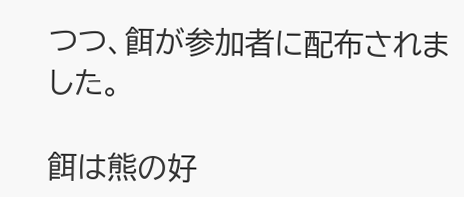つつ、餌が参加者に配布されました。

餌は熊の好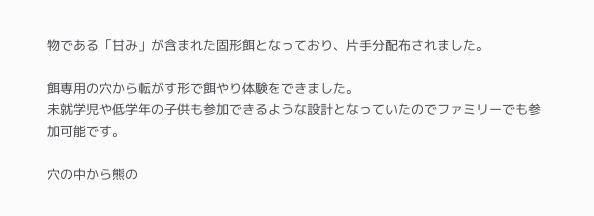物である「甘み」が含まれた固形餌となっており、片手分配布されました。

餌専用の穴から転がす形で餌やり体験をできました。
未就学児や低学年の子供も参加できるような設計となっていたのでファミリーでも参加可能です。

穴の中から熊の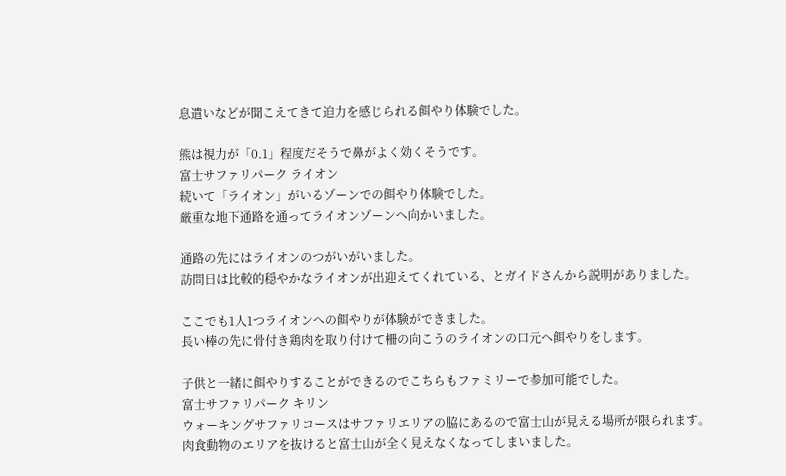息遣いなどが聞こえてきて迫力を感じられる餌やり体験でした。

熊は視力が「0.1」程度だそうで鼻がよく効くそうです。
富士サファリパーク ライオン
続いて「ライオン」がいるゾーンでの餌やり体験でした。
厳重な地下通路を通ってライオンゾーンへ向かいました。

通路の先にはライオンのつがいがいました。
訪問日は比較的穏やかなライオンが出迎えてくれている、とガイドさんから説明がありました。

ここでも1人1つライオンへの餌やりが体験ができました。
長い棒の先に骨付き鶏肉を取り付けて柵の向こうのライオンの口元へ餌やりをします。

子供と一緒に餌やりすることができるのでこちらもファミリーで参加可能でした。
富士サファリパーク キリン
ウォーキングサファリコースはサファリエリアの脇にあるので富士山が見える場所が限られます。
肉食動物のエリアを抜けると富士山が全く見えなくなってしまいました。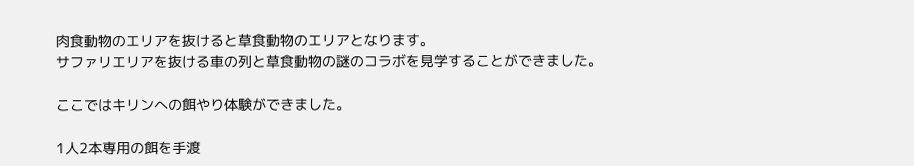肉食動物のエリアを抜けると草食動物のエリアとなります。
サファリエリアを抜ける車の列と草食動物の謎のコラボを見学することができました。

ここではキリンへの餌やり体験ができました。

1人2本専用の餌を手渡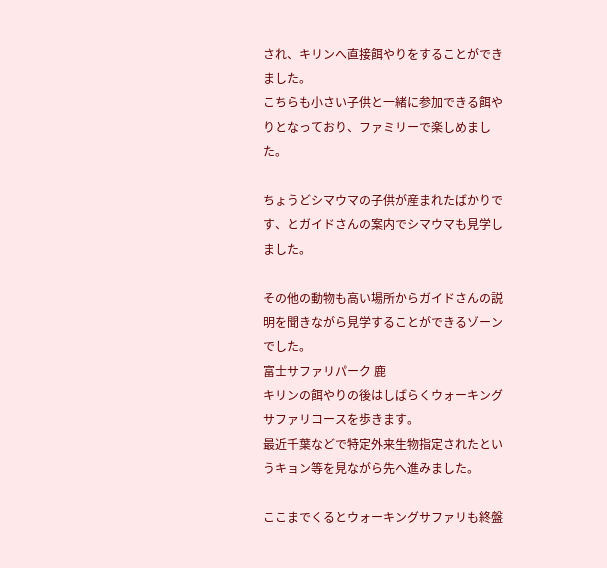され、キリンへ直接餌やりをすることができました。
こちらも小さい子供と一緒に参加できる餌やりとなっており、ファミリーで楽しめました。

ちょうどシマウマの子供が産まれたばかりです、とガイドさんの案内でシマウマも見学しました。

その他の動物も高い場所からガイドさんの説明を聞きながら見学することができるゾーンでした。
富士サファリパーク 鹿
キリンの餌やりの後はしばらくウォーキングサファリコースを歩きます。
最近千葉などで特定外来生物指定されたというキョン等を見ながら先へ進みました。

ここまでくるとウォーキングサファリも終盤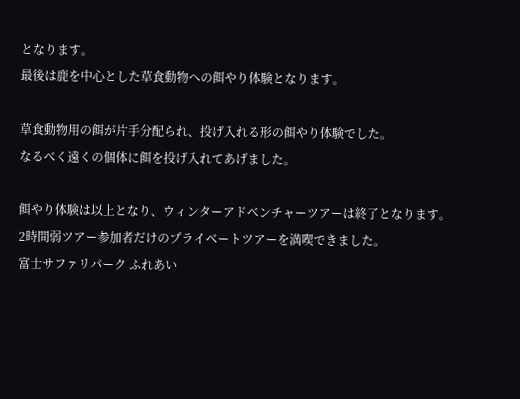となります。
最後は鹿を中心とした草食動物への餌やり体験となります。

草食動物用の餌が片手分配られ、投げ入れる形の餌やり体験でした。
なるべく遠くの個体に餌を投げ入れてあげました。

餌やり体験は以上となり、ウィンターアドベンチャーツアーは終了となります。
2時間弱ツアー参加者だけのプライベートツアーを満喫できました。
富士サファリパーク ふれあい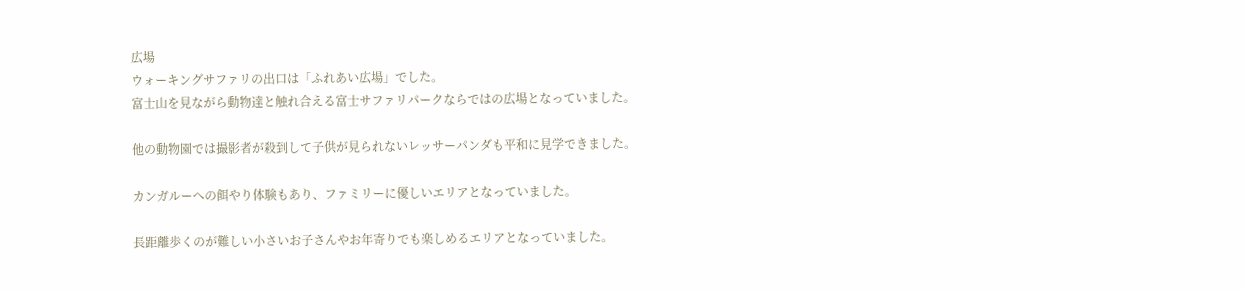広場
ウォーキングサファリの出口は「ふれあい広場」でした。
富士山を見ながら動物達と触れ合える富士サファリパークならではの広場となっていました。

他の動物園では撮影者が殺到して子供が見られないレッサーパンダも平和に見学できました。

カンガルーへの餌やり体験もあり、ファミリーに優しいエリアとなっていました。

長距離歩くのが難しい小さいお子さんやお年寄りでも楽しめるエリアとなっていました。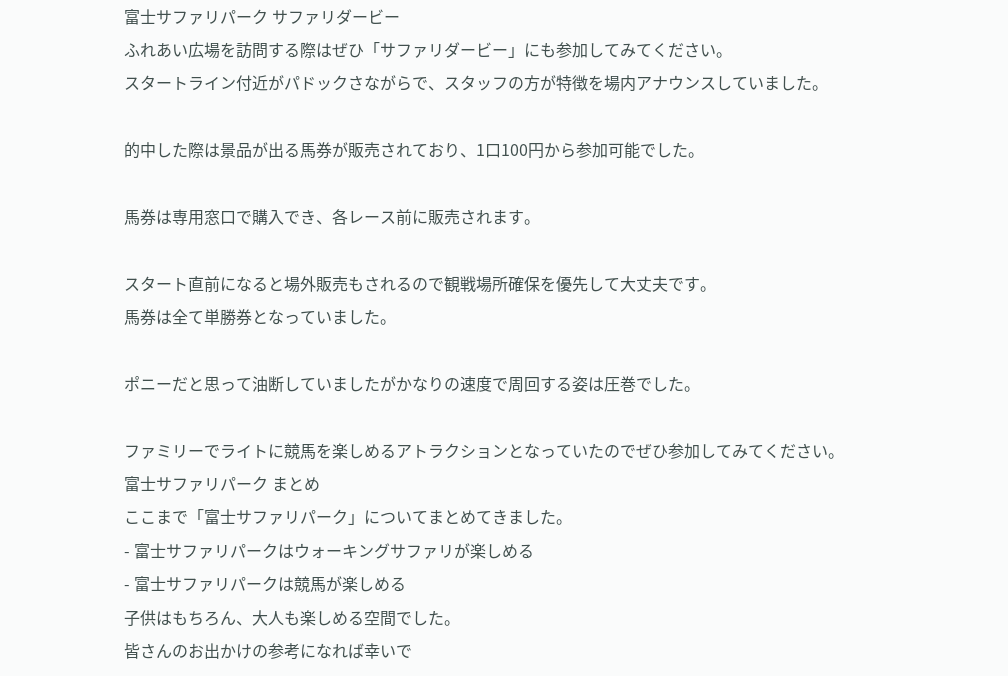富士サファリパーク サファリダービー
ふれあい広場を訪問する際はぜひ「サファリダービー」にも参加してみてください。
スタートライン付近がパドックさながらで、スタッフの方が特徴を場内アナウンスしていました。

的中した際は景品が出る馬券が販売されており、1口100円から参加可能でした。

馬券は専用窓口で購入でき、各レース前に販売されます。

スタート直前になると場外販売もされるので観戦場所確保を優先して大丈夫です。
馬券は全て単勝券となっていました。

ポニーだと思って油断していましたがかなりの速度で周回する姿は圧巻でした。

ファミリーでライトに競馬を楽しめるアトラクションとなっていたのでぜひ参加してみてください。
富士サファリパーク まとめ
ここまで「富士サファリパーク」についてまとめてきました。
- 富士サファリパークはウォーキングサファリが楽しめる
- 富士サファリパークは競馬が楽しめる
子供はもちろん、大人も楽しめる空間でした。
皆さんのお出かけの参考になれば幸いで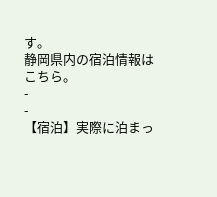す。
静岡県内の宿泊情報はこちら。
-
-
【宿泊】実際に泊まっ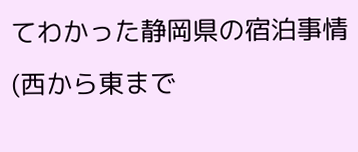てわかった静岡県の宿泊事情(西から東まで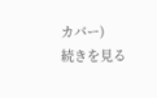カバー)
続きを見る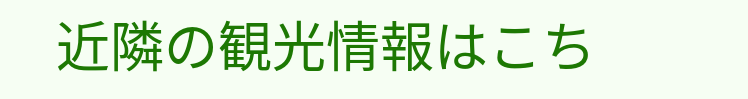近隣の観光情報はこち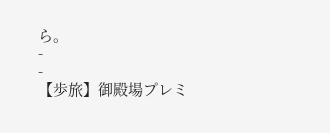ら。
-
-
【歩旅】御殿場プレミ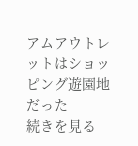アムアウトレットはショッピング遊園地だった
続きを見る